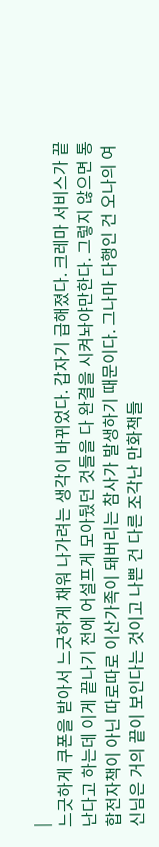|
느긋하게 쿠폰을 받아서 느긋하게 채워 나가려는 생각이 바뀌었다. 갑자기 급해졌다. 크레마 서비스가 끝난다고 하는데 이게 끝나기 전에 어설프게 모아뒀던 것들을 다 완결을 시켜놔야만한다. 그렇지 않으면 통합전자책이 아닌 따로따로 이산가족이 돼버리는 참사가 발생하기 때문이다. 그나마 다행인 건 오나의 여신님은 거의 끝이 보인다는 것이고 나쁜 건 다른 조각난 만화책들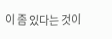이 좀 있다는 것이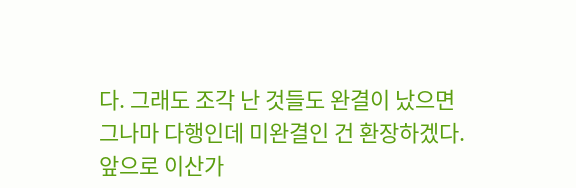다. 그래도 조각 난 것들도 완결이 났으면 그나마 다행인데 미완결인 건 환장하겠다. 앞으로 이산가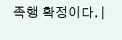족행 확정이다. |